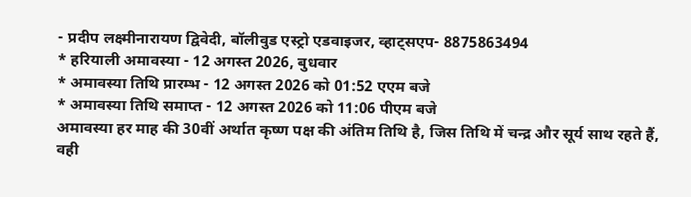- प्रदीप लक्ष्मीनारायण द्विवेदी, बॉलीवुड एस्ट्रो एडवाइजर, व्हाट्सएप- 8875863494
* हरियाली अमावस्या - 12 अगस्त 2026, बुधवार
* अमावस्या तिथि प्रारम्भ - 12 अगस्त 2026 को 01:52 एएम बजे
* अमावस्या तिथि समाप्त - 12 अगस्त 2026 को 11:06 पीएम बजे
अमावस्या हर माह की 30वीं अर्थात कृष्ण पक्ष की अंतिम तिथि है, जिस तिथि में चन्द्र और सूर्य साथ रहते हैं, वही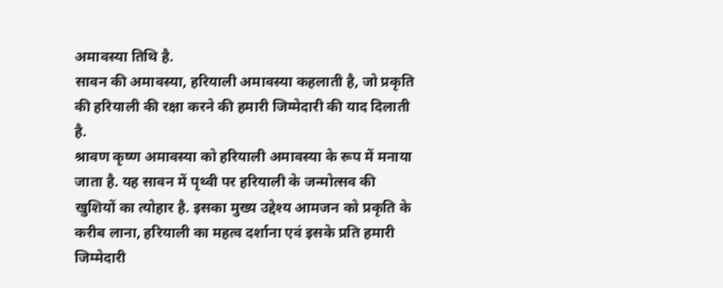अमावस्या तिथि है.
सावन की अमावस्या, हरियाली अमावस्या कहलाती है, जो प्रकृति की हरियाली की रक्षा करने की हमारी जिम्मेदारी की याद दिलाती है.
श्रावण कृष्ण अमावस्या को हरियाली अमावस्या के रूप में मनाया जाता है. यह सावन में पृथ्वी पर हरियाली के जन्मोत्सव की खुशियों का त्योहार है. इसका मुख्य उद्देश्य आमजन को प्रकृति के करीब लाना, हरियाली का महत्व दर्शाना एवं इसके प्रति हमारी जिम्मेदारी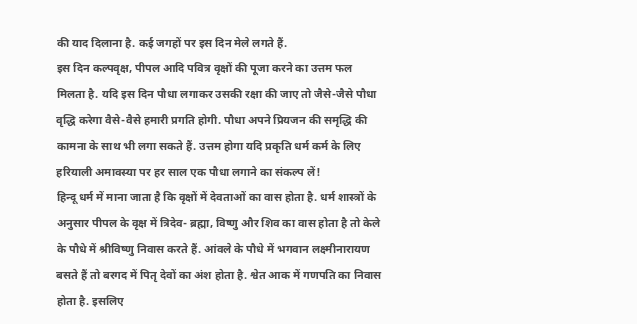की याद दिलाना है. कई जगहों पर इस दिन मेले लगते हैं.
इस दिन कल्पवृक्ष, पीपल आदि पवित्र वृक्षों की पूजा करने का उत्तम फल मिलता है. यदि इस दिन पौधा लगाकर उसकी रक्षा की जाए तो जैसे-जैसे पौधा वृद्धि करेगा वैसे-वैसे हमारी प्रगति होगी. पौधा अपने प्रियजन की समृद्धि की कामना के साथ भी लगा सकते हैं. उत्तम होगा यदि प्रकृति धर्म कर्म के लिए हरियाली अमावस्या पर हर साल एक पौधा लगाने का संकल्प लें!
हिन्दू धर्म में माना जाता है कि वृक्षों में देवताओं का वास होता है. धर्म शास्त्रों के अनुसार पीपल के वृक्ष में त्रिदेव- ब्रह्मा, विष्णु और शिव का वास होता है तो केले के पौधे में श्रीविष्णु निवास करते हैं. आंवले के पौधे में भगवान लक्ष्मीनारायण बसते हैं तो बरगद में पितृ देवों का अंश होता है. श्वेत आक में गणपति का निवास होता है. इसलिए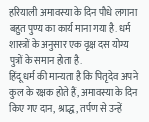हरियाली अमावस्या के दिन पौधे लगाना बहुत पुण्य का कार्य माना गया है. धर्म शास्त्रों के अनुसार एक वृक्ष दस योग्य पुत्रों के समान होता है.
हिंदू धर्म की मान्यता है कि पितृदेव अपने कुल के रक्षक होते हैं, अमावस्या के दिन किए गए दान, श्राद्ध, तर्पण से उन्हें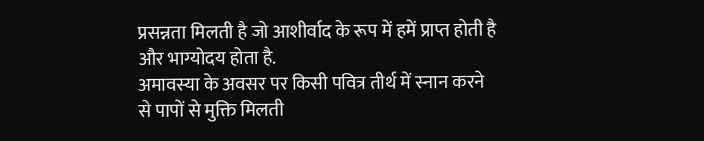प्रसन्नता मिलती है जो आशीर्वाद के रूप में हमें प्राप्त होती है और भाग्योदय होता है.
अमावस्या के अवसर पर किसी पवित्र तीर्थ में स्नान करने से पापों से मुक्ति मिलती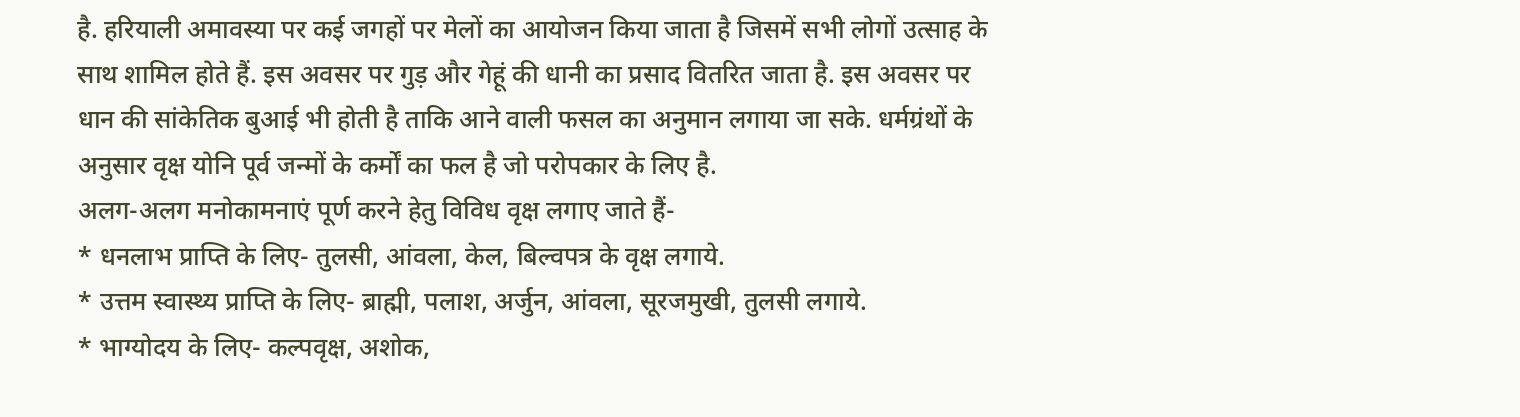है. हरियाली अमावस्या पर कई जगहों पर मेलों का आयोजन किया जाता है जिसमें सभी लोगों उत्साह के साथ शामिल होते हैं. इस अवसर पर गुड़ और गेहूं की धानी का प्रसाद वितरित जाता है. इस अवसर पर धान की सांकेतिक बुआई भी होती है ताकि आने वाली फसल का अनुमान लगाया जा सके. धर्मग्रंथों के अनुसार वृक्ष योनि पूर्व जन्मों के कर्मों का फल है जो परोपकार के लिए है.
अलग-अलग मनोकामनाएं पूर्ण करने हेतु विविध वृक्ष लगाए जाते हैं-
* धनलाभ प्राप्ति के लिए- तुलसी, आंवला, केल, बिल्वपत्र के वृक्ष लगाये.
* उत्तम स्वास्थ्य प्राप्ति के लिए- ब्राह्मी, पलाश, अर्जुन, आंवला, सूरजमुखी, तुलसी लगाये.
* भाग्योदय के लिए- कल्पवृक्ष, अशोक,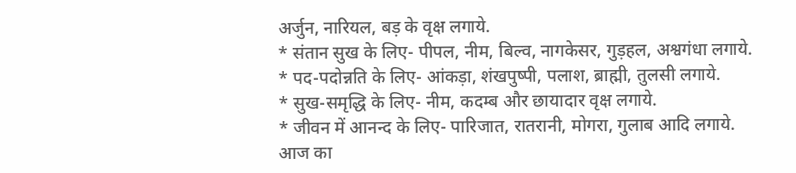अर्जुन, नारियल, बड़ के वृक्ष लगाये.
* संतान सुख के लिए- पीपल, नीम, बिल्व, नागकेसर, गुड़हल, अश्वगंधा लगाये.
* पद-पदोन्नति के लिए- आंकड़ा, शंखपुष्पी, पलाश, ब्राह्मी, तुलसी लगाये.
* सुख-समृद्धि के लिए- नीम, कदम्ब और छायादार वृक्ष लगाये.
* जीवन में आनन्द के लिए- पारिजात, रातरानी, मोगरा, गुलाब आदि लगाये.
आज का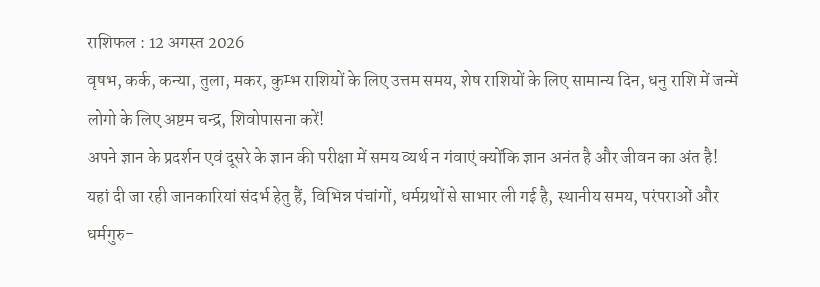राशिफल : 12 अगस्त 2026
वृषभ, कर्क, कन्या, तुला, मकर, कुम्भ राशियों के लिए उत्तम समय, शेष राशियों के लिए सामान्य दिन, धनु राशि में जन्में लोगो के लिए अष्टम चन्द्र, शिवोपासना करें!
अपने ज्ञान के प्रदर्शन एवं दूसरे के ज्ञान की परीक्षा में समय व्यर्थ न गंवाएं क्योंकि ज्ञान अनंत है और जीवन का अंत है!
यहां दी जा रही जानकारियां संदर्भ हेतु हैं, विभिन्न पंचांगों, धर्मग्रथों से साभार ली गई है, स्थानीय समय, परंपराओं और धर्मगुरु-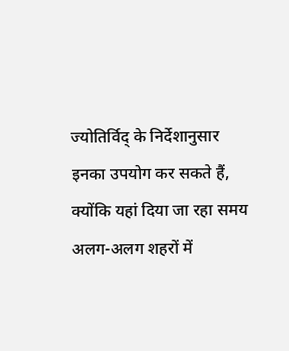ज्योतिर्विद् के निर्देशानुसार इनका उपयोग कर सकते हैं, क्योंकि यहां दिया जा रहा समय अलग-अलग शहरों में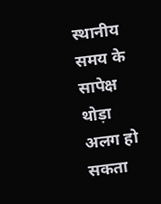स्थानीय समय के सापेक्ष थोड़ा अलग हो सकता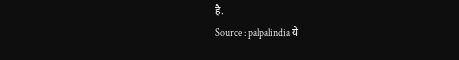है.
Source : palpalindia ये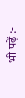भी पढ़ें :-